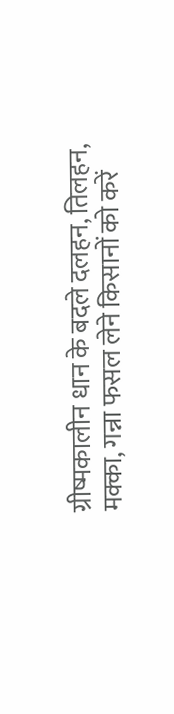ग्रीष्मकालीन धान के बदले दलहन, तिलहन, मक्का, गन्ना फसल लेने किसानों को करें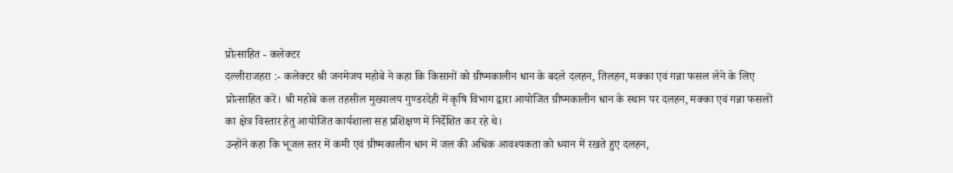प्रोत्साहित - कलेक्टर
दल्लीराजहरा :- कलेक्टर श्री जनमेजय महोबे ने कहा कि किसानों को ग्रीष्मकालीन धान के बदले दलहन, तिलहन, मक्का एवं गन्ना फसल लेने के लिए प्रोत्साहित करें। श्री महोबे कल तहसील मुख्यालय गुण्डरदेही में कृषि विभाग द्वारा आयोजित ग्रीष्मकालीन धान के स्थान पर दलहन, मक्का एवं गन्ना फसलों का क्षेत्र विस्तार हेतु आयोजित कार्यशाला सह प्रशिक्षण में निर्देशित कर रहे थे।
उन्होंने कहा कि भूजल स्तर में कमी एवं ग्रीष्मकालीन धान में जल की अधिक आवश्यकता को ध्यान में रखते हुए दलहन,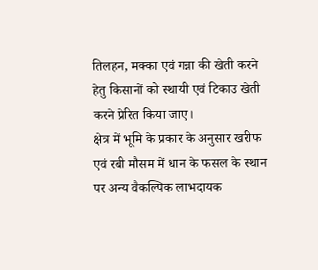तिलहन, मक्का एवं गन्ना की खेती करने हेतु किसानों को स्थायी एवं टिकाउ खेती करने प्रेरित किया जाए।
क्षेत्र में भूमि के प्रकार के अनुसार खरीफ एवं रबी मौसम में धान के फसल के स्थान पर अन्य वैकल्पिक लाभदायक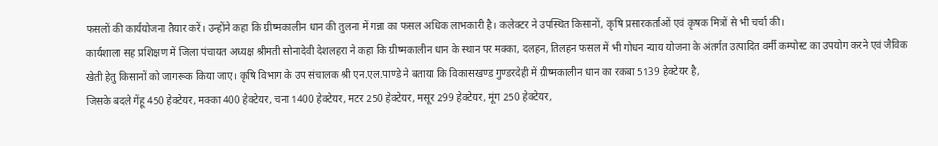फसलों की कार्ययोजना तैयार करें। उन्होंने कहा कि ग्रीष्मकालीन धान की तुलना में गन्ना का फसल अधिक लाभकारी है। कलेक्टर ने उपस्थित किसानों, कृषि प्रसारकर्ताओं एवं कृषक मित्रों से भी चर्चा की।
कार्यशाला सह प्रशिक्षण में जिला पंचायत अध्यक्ष श्रीमती सोनादेवी देशलहरा ने कहा कि ग्रीष्मकालीन धान के स्थान पर मक्का, दलहन, तिलहन फसल में भी गोधन न्याय योजना के अंतर्गत उत्पादित वर्मी कम्पोस्ट का उपयोग करने एवं जैविक खेती हेतु किसानों को जागरूक किया जाए। कृषि विभाग के उप संचालक श्री एन.एल.पाण्डे ने बताया कि विकासखण्ड गुण्डरदेही में ग्रीष्मकालीन धान का रकबा 5139 हेक्टेयर है,
जिसके बदले गेंहू 450 हेक्टेयर, मक्का 400 हेक्टेयर, चना 1400 हेक्टेयर, मटर 250 हेक्टेयर, मसूर 299 हेक्टेयर, मूंग 250 हेक्टेयर,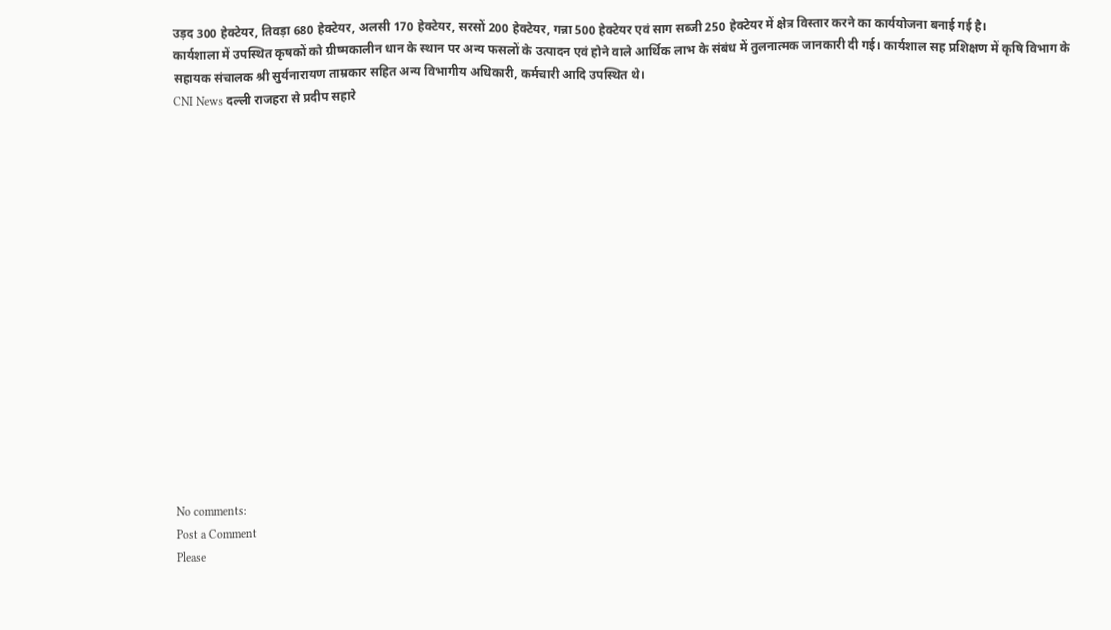उड़द 300 हेक्टेयर, तिवड़ा 680 हेक्टेयर, अलसी 170 हेक्टेयर, सरसों 200 हेक्टेयर, गन्ना 500 हेक्टेयर एवं साग सब्जी 250 हेक्टेयर में क्षेत्र विस्तार करने का कार्ययोजना बनाई गई है।
कार्यशाला में उपस्थित कृषकों को ग्रीष्मकालीन धान के स्थान पर अन्य फसलों के उत्पादन एवं होने वाले आर्थिक लाभ के संबंध में तुलनात्मक जानकारी दी गई। कार्यशाल सह प्रशिक्षण में कृषि विभाग के सहायक संचालक श्री सुर्यनारायण ताम्रकार सहित अन्य विभागीय अधिकारी, कर्मचारी आदि उपस्थित थे।
CNI News दल्ली राजहरा से प्रदीप सहारे

















No comments:
Post a Comment
Please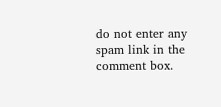do not enter any spam link in the comment box.